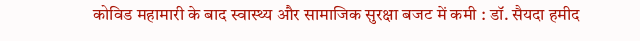कोविड महामारी के बाद स्वास्थ्य और सामाजिक सुरक्षा बजट में कमी : डॉ. सैयदा हमीद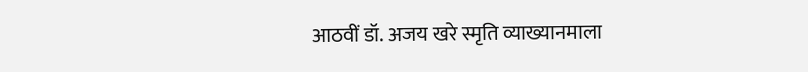आठवीं डॉ. अजय खरे स्मृति व्याख्यानमाला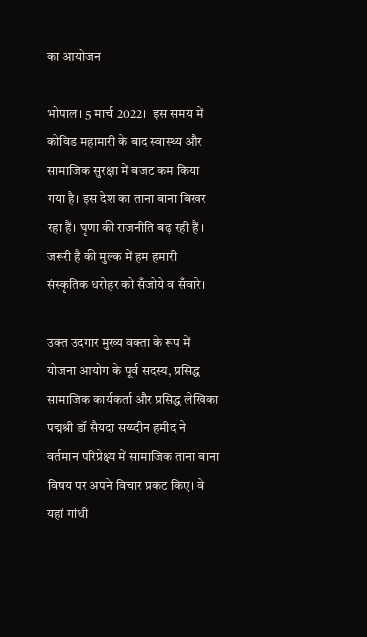का आयोजन

भोपाल। 5 मार्च 2022।  इस समय में कोविड महामारी के बाद स्वास्थ्य और सामाजिक सुरक्षा में बजट कम किया गया है। इस देश का ताना बाना बिखर रहा हैं। घृणा की राजनीति बढ़ रही हैं । जरूरी है की मुल्क में हम हमारी संस्कृतिक धरोहर को सँजोये व सँवारे।

उक्‍त उदगार मुख्य वक्ता के रूप में योजना आयोग के पूर्व सदस्य, प्रसिद्ध सामाजिक कार्यकर्ता और प्रसिद्ध लेखिका पद्मश्री डॉ सैयदा सय्य्दीन हमीद ने वर्तमान परिप्रेक्ष्य में सामाजिक ताना बाना विषय पर अपने विचार प्रकट किए। वे यहां गांधी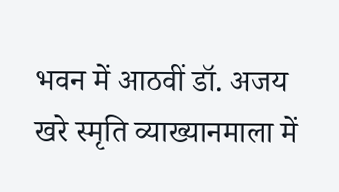भवन में आठवीं डॉ. अजय खरे स्मृति व्याख्यानमाला में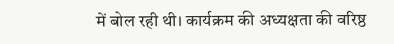में बोल रही थी। कार्यक्रम की अध्यक्षता की वरिष्ठ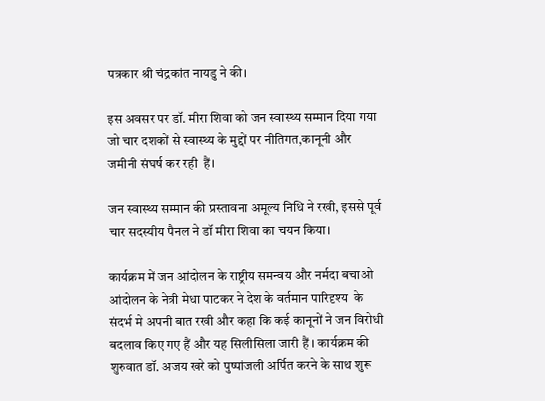पत्रकार श्री चंद्रकांत नायडु ने की।

इस अवसर पर डॉ. मीरा शिवा को जन स्वास्थ्य सम्मान दिया गया जो चार दशकों से स्वास्थ्य के मुद्दों पर नीतिगत,कानूनी और जमीनी संघर्ष कर रही  हैं।

जन स्वास्थ्य सम्मान की प्रस्तावना अमूल्य निधि ने रखी, इससे पूर्व चार सदस्यीय पैनल ने डॉ मीरा शिवा का चयन किया।

कार्यक्रम में जन आंदोलन के राष्ट्रीय समन्वय और नर्मदा बचाओ आंदोलन के नेत्री मेधा पाटकर ने देश के वर्तमान पारिदृश्‍य  के संदर्भ मे अपनी बात रखी और कहा कि कई कानूनों ने जन विरोधी बदलाव किए गए हैं और यह सिलीसिला जारी हैं । कार्यक्रम की शुरुवात डॉ. अजय खरे को पुष्पांजली अर्पित करने के साथ शुरू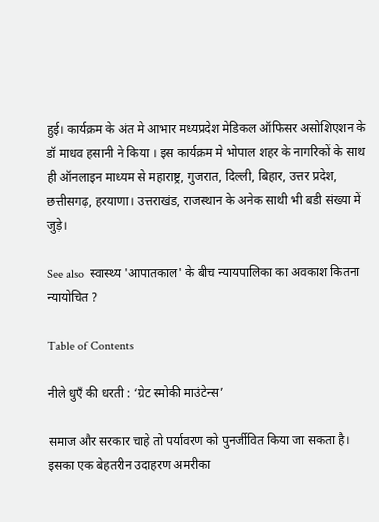हुई। कार्यक्रम के अंत मे आभार मध्यप्रदेश मेडिकल ऑफिसर असोशिएशन के डॉ माधव हसानी ने किया । इस कार्यक्रम मे भोपाल शहर के नागरिकों के साथ ही ऑनलाइन माध्यम से महाराष्ट्र, गुजरात, दिल्ली, बिहार, उत्तर प्रदेश, छत्तीसगढ़, हरयाणा। उत्तराखंड, राजस्थान के अनेक साथी भी बडी संख्‍या में जुड़े।

See also  स्वास्थ्य 'आपातकाल' के बीच न्यायपालिका का अवकाश कितना न्यायोचित ?

Table of Contents

नीले धुएँ की धरती : ‘ग्रेट स्मोकी माउंटेन्स’

समाज और सरकार चाहे तो पर्यावरण को पुनर्जीवित किया जा सकता है। इसका एक बेहतरीन उदाहरण अमरीका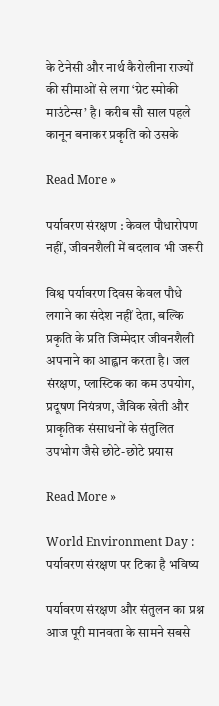के टेनेसी और नार्थ कैरोलीना राज्यों की सीमाओं से लगा ‘ग्रेट स्मोकी माउंटेन्स’ है। करीब सौ साल पहले कानून बनाकर प्रकृति को उसके

Read More »

पर्यावरण संरक्षण : केवल पौधारोपण नहीं, जीवनशैली में बदलाव भी जरूरी

विश्व पर्यावरण दिवस केवल पौधे लगाने का संदेश नहीं देता, बल्कि प्रकृति के प्रति जिम्मेदार जीवनशैली अपनाने का आह्वान करता है। जल संरक्षण, प्लास्टिक का कम उपयोग, प्रदूषण नियंत्रण, जैविक खेती और प्राकृतिक संसाधनों के संतुलित उपभोग जैसे छोटे-छोटे प्रयास

Read More »

World Environment Day : पर्यावरण संरक्षण पर टिका है भविष्य

पर्यावरण संरक्षण और संतुलन का प्रश्न आज पूरी मानवता के सामने सबसे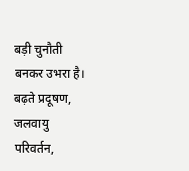बड़ी चुनौती बनकर उभरा है। बढ़ते प्रदूषण, जलवायु परिवर्तन,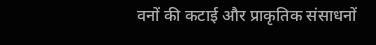वनों की कटाई और प्राकृतिक संसाधनों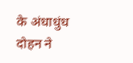के अंधाधुंध दोहन ने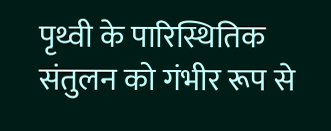पृथ्वी के पारिस्थितिक संतुलन को गंभीर रूप से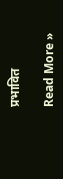प्रभावित

Read More »